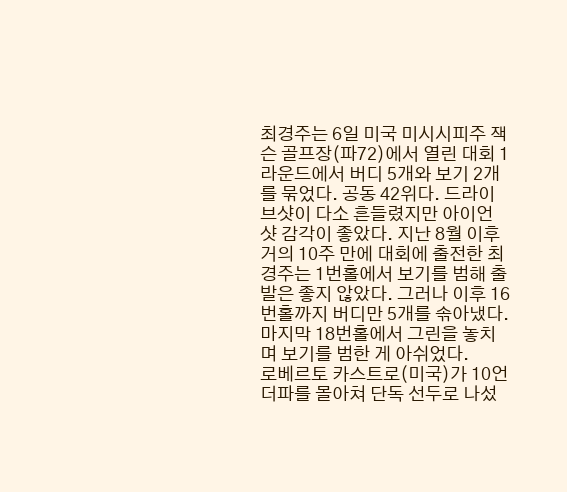최경주는 6일 미국 미시시피주 잭슨 골프장(파72)에서 열린 대회 1라운드에서 버디 5개와 보기 2개를 묶었다. 공동 42위다. 드라이브샷이 다소 흔들렸지만 아이언 샷 감각이 좋았다. 지난 8월 이후 거의 10주 만에 대회에 출전한 최경주는 1번홀에서 보기를 범해 출발은 좋지 않았다. 그러나 이후 16번홀까지 버디만 5개를 솎아냈다. 마지막 18번홀에서 그린을 놓치며 보기를 범한 게 아쉬었다.
로베르토 카스트로(미국)가 10언더파를 몰아쳐 단독 선두로 나섰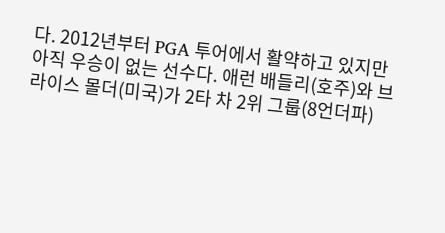다. 2012년부터 PGA 투어에서 활약하고 있지만 아직 우승이 없는 선수다. 애런 배들리(호주)와 브라이스 몰더(미국)가 2타 차 2위 그룹(8언더파)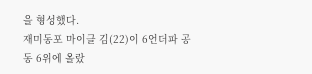을 형성했다.
재미동포 마이클 김(22)이 6언더파 공동 6위에 올랐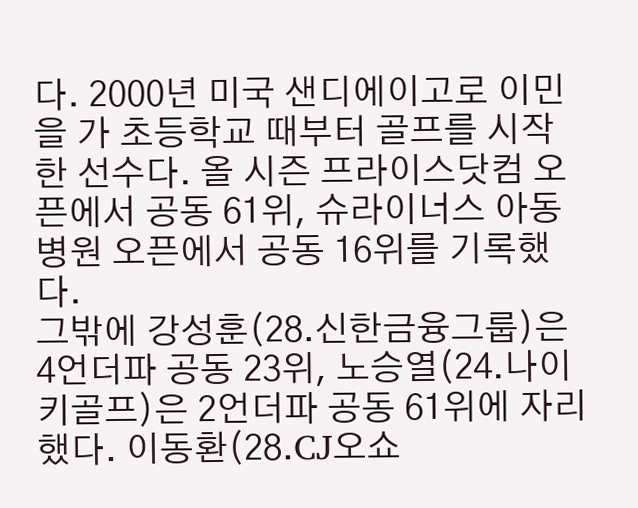다. 2000년 미국 샌디에이고로 이민을 가 초등학교 때부터 골프를 시작한 선수다. 올 시즌 프라이스닷컴 오픈에서 공동 61위, 슈라이너스 아동병원 오픈에서 공동 16위를 기록했다.
그밖에 강성훈(28.신한금융그룹)은 4언더파 공동 23위, 노승열(24.나이키골프)은 2언더파 공동 61위에 자리했다. 이동환(28.CJ오쇼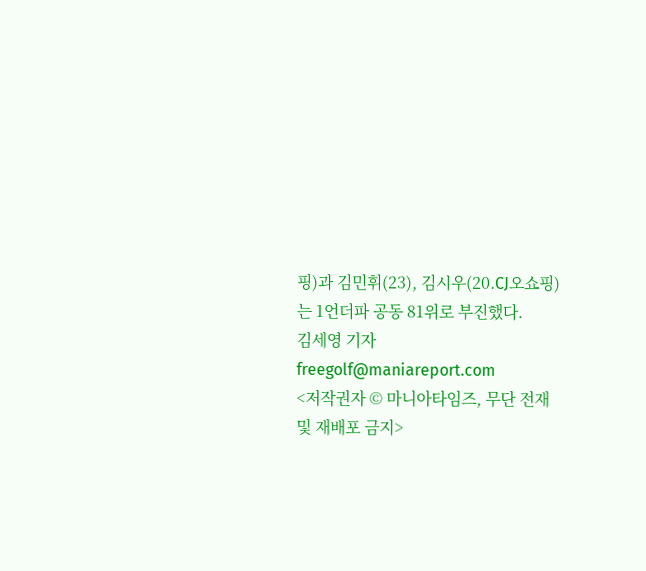핑)과 김민휘(23), 김시우(20.CJ오쇼핑)는 1언더파 공동 81위로 부진했다.
김세영 기자 freegolf@maniareport.com
<저작권자 © 마니아타임즈, 무단 전재 및 재배포 금지>